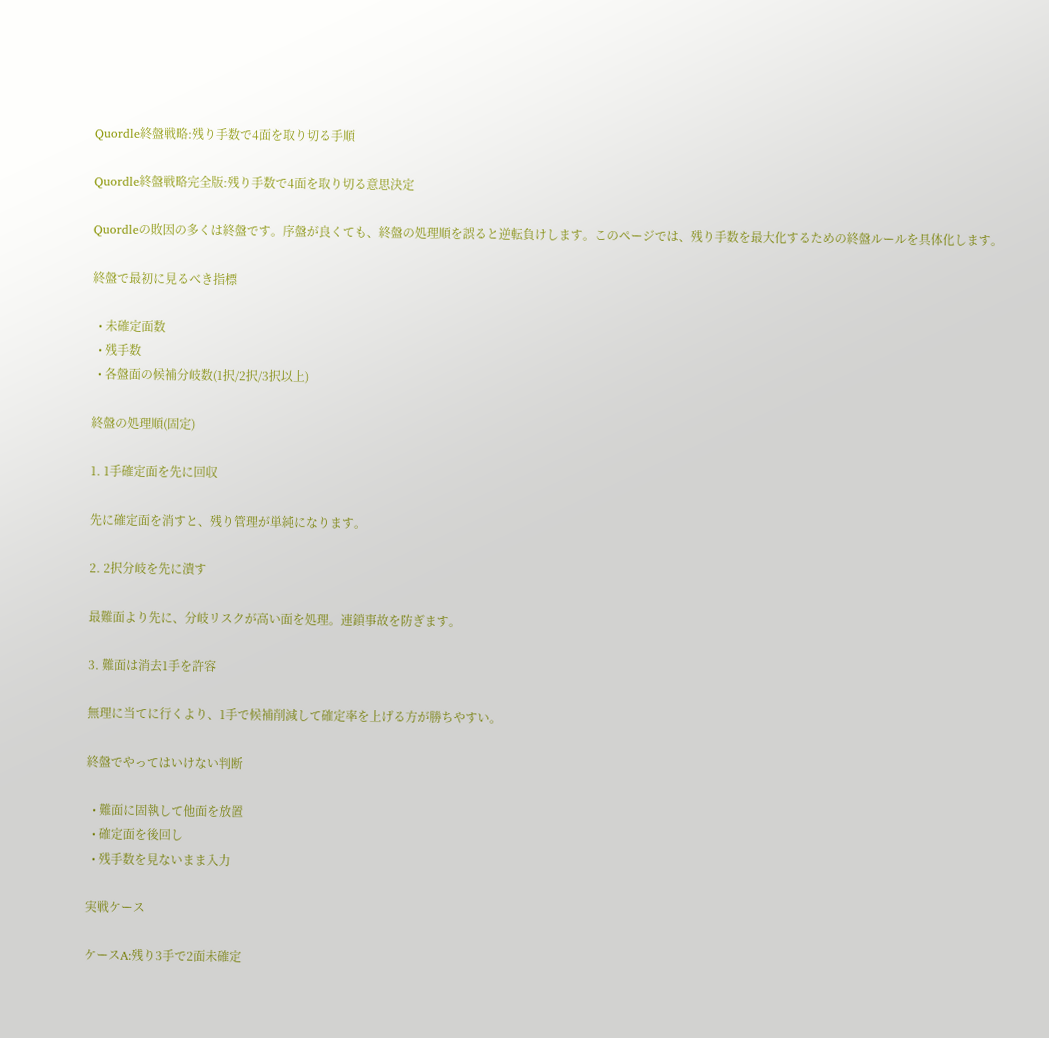Quordle終盤戦略:残り手数で4面を取り切る手順

Quordle終盤戦略完全版:残り手数で4面を取り切る意思決定

Quordleの敗因の多くは終盤です。序盤が良くても、終盤の処理順を誤ると逆転負けします。このページでは、残り手数を最大化するための終盤ルールを具体化します。

終盤で最初に見るべき指標

  • 未確定面数
  • 残手数
  • 各盤面の候補分岐数(1択/2択/3択以上)

終盤の処理順(固定)

1. 1手確定面を先に回収

先に確定面を消すと、残り管理が単純になります。

2. 2択分岐を先に潰す

最難面より先に、分岐リスクが高い面を処理。連鎖事故を防ぎます。

3. 難面は消去1手を許容

無理に当てに行くより、1手で候補削減して確定率を上げる方が勝ちやすい。

終盤でやってはいけない判断

  • 難面に固執して他面を放置
  • 確定面を後回し
  • 残手数を見ないまま入力

実戦ケース

ケースA:残り3手で2面未確定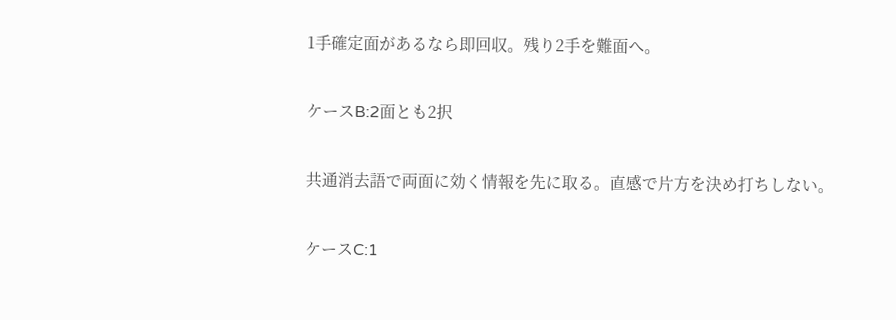1手確定面があるなら即回収。残り2手を難面へ。

ケースB:2面とも2択

共通消去語で両面に効く情報を先に取る。直感で片方を決め打ちしない。

ケースC:1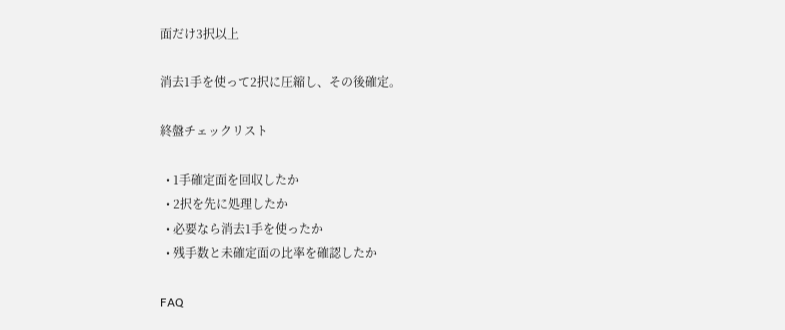面だけ3択以上

消去1手を使って2択に圧縮し、その後確定。

終盤チェックリスト

  • 1手確定面を回収したか
  • 2択を先に処理したか
  • 必要なら消去1手を使ったか
  • 残手数と未確定面の比率を確認したか

FAQ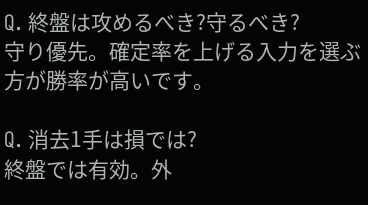Q. 終盤は攻めるべき?守るべき?
守り優先。確定率を上げる入力を選ぶ方が勝率が高いです。

Q. 消去1手は損では?
終盤では有効。外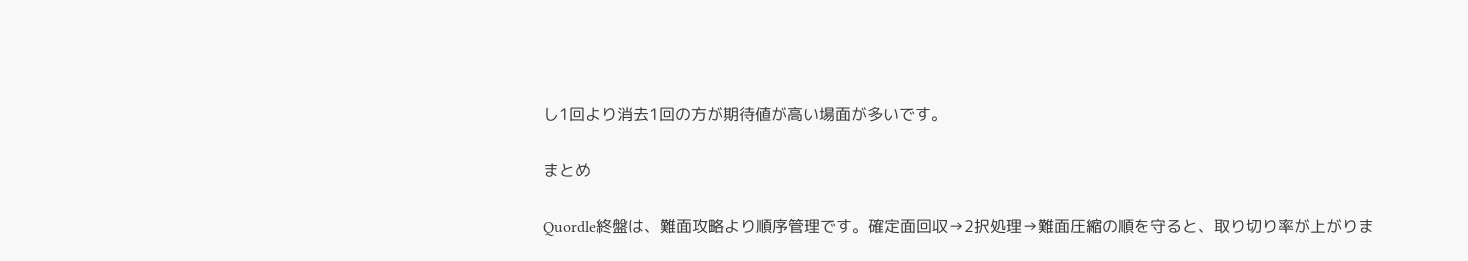し1回より消去1回の方が期待値が高い場面が多いです。

まとめ

Quordle終盤は、難面攻略より順序管理です。確定面回収→2択処理→難面圧縮の順を守ると、取り切り率が上がりま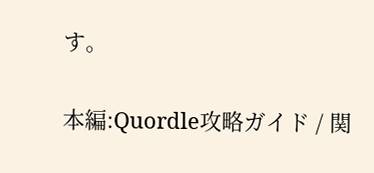す。


本編:Quordle攻略ガイド / 関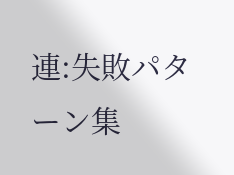連:失敗パターン集